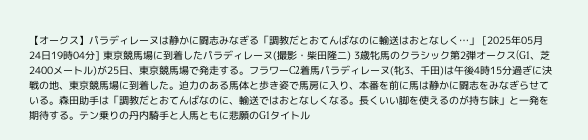【オークス】パラディレーヌは静かに闘志みなぎる「調教だとおてんばなのに輸送はおとなしく…」 [2025年05月24日19時04分] 東京競馬場に到着したパラディレーヌ(撮影・柴田隆二) 3歳牝馬のクラシック第2弾オークス(G1、芝2400メートル)が25日、東京競馬場で発走する。フラワーC2着馬パラディレーヌ(牝3、千田)は午後4時15分過ぎに決戦の地、東京競馬場に到着した。迫力のある馬体と歩き姿で馬房に入り、本番を前に馬は静かに闘志をみなぎらせている。森田助手は「調教だとおてんばなのに、輸送ではおとなしくなる。長くいい脚を使えるのが持ち味」と一発を期待する。テン乗りの丹内騎手と人馬ともに悲願のG1タイトル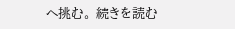へ挑む。 続きを読む